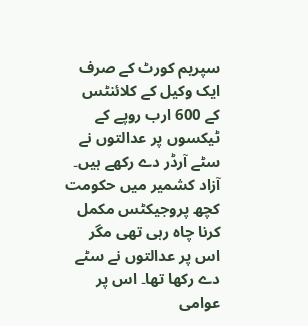سپریم کورٹ کے صرف ایک وکیل کے کلائنٹس کے 600 ارب روپے کے ٹیکسوں پر عدالتوں نے سٹے آرڈر دے رکھے ہیں۔ آزاد کشمیر میں حکومت کچھ پروجیکٹس مکمل کرنا چاہ رہی تھی مگر اس پر عدالتوں نے سٹے دے رکھا تھا۔ اس پر عوامی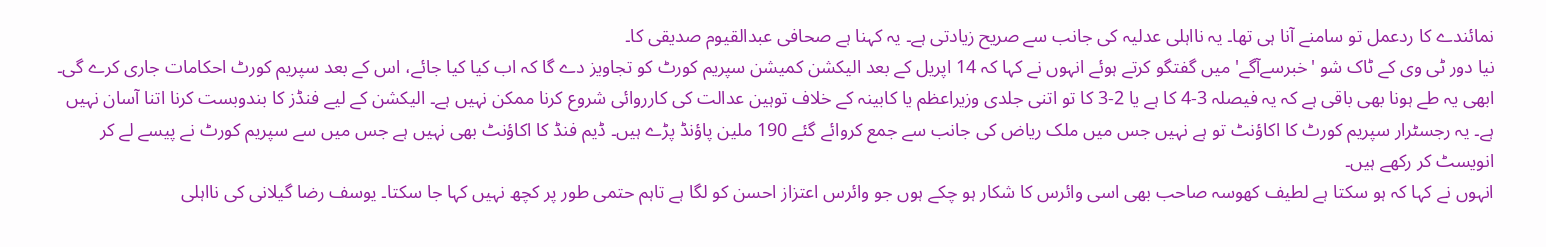نمائندے کا ردعمل تو سامنے آنا ہی تھا۔ یہ نااہلی عدلیہ کی جانب سے صریح زیادتی ہے۔ یہ کہنا ہے صحافی عبدالقیوم صدیقی کا۔
نیا دور ٹی وی کے ٹاک شو 'خبرسےآگے' میں گفتگو کرتے ہوئے انہوں نے کہا کہ 14 اپریل کے بعد الیکشن کمیشن سپریم کورٹ کو تجاویز دے گا کہ اب کیا کیا جائے، اس کے بعد سپریم کورٹ احکامات جاری کرے گی۔ ابھی یہ طے ہونا بھی باقی ہے کہ یہ فیصلہ 3-4 کا ہے یا 2-3 کا تو اتنی جلدی وزیراعظم یا کابینہ کے خلاف توہین عدالت کی کارروائی شروع کرنا ممکن نہیں ہے۔ الیکشن کے لیے فنڈز کا بندوبست کرنا اتنا آسان نہیں ہے۔ یہ رجسٹرار سپریم کورٹ کا اکاؤنٹ تو ہے نہیں جس میں ملک ریاض کی جانب سے جمع کروائے گئے 190 ملین پاؤنڈ پڑے ہیں۔ ڈیم فنڈ کا اکاؤنٹ بھی نہیں ہے جس میں سے سپریم کورٹ نے پیسے لے کر انویسٹ کر رکھے ہیں۔
انہوں نے کہا کہ ہو سکتا ہے لطیف کھوسہ صاحب بھی اسی وائرس کا شکار ہو چکے ہوں جو وائرس اعتزاز احسن کو لگا ہے تاہم حتمی طور پر کچھ نہیں کہا جا سکتا۔ یوسف رضا گیلانی کی نااہلی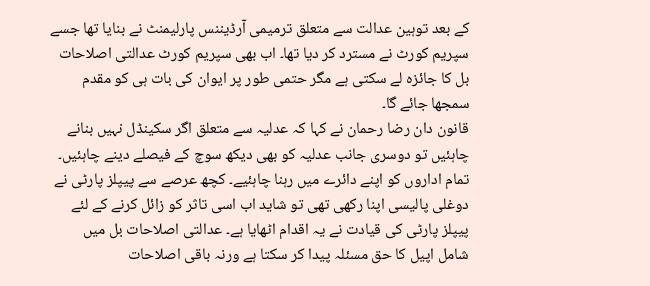کے بعد توہین عدالت سے متعلق ترمیمی آرڈیننس پارلیمنٹ نے بنایا تھا جسے سپریم کورٹ نے مسترد کر دیا تھا۔ اب بھی سپریم کورٹ عدالتی اصلاحات بل کا جائزہ لے سکتی ہے مگر حتمی طور پر ایوان کی بات ہی کو مقدم سمجھا جائے گا۔
قانون دان رضا رحمان نے کہا کہ عدلیہ سے متعلق اگر سکینڈل نہیں بنانے چاہئیں تو دوسری جانب عدلیہ کو بھی دیکھ سوچ کے فیصلے دینے چاہئیں۔ تمام اداروں کو اپنے دائرے میں رہنا چاہئیے۔ کچھ عرصے سے پیپلز پارٹی نے دوغلی پالیسی اپنا رکھی تھی تو شاید اب اسی تاثر کو زائل کرنے کے لئے پیپلز پارٹی کی قیادت نے یہ اقدام اٹھایا ہے۔ عدالتی اصلاحات بل میں شامل اپیل کا حق مسئلہ پیدا کر سکتا ہے ورنہ باقی اصلاحات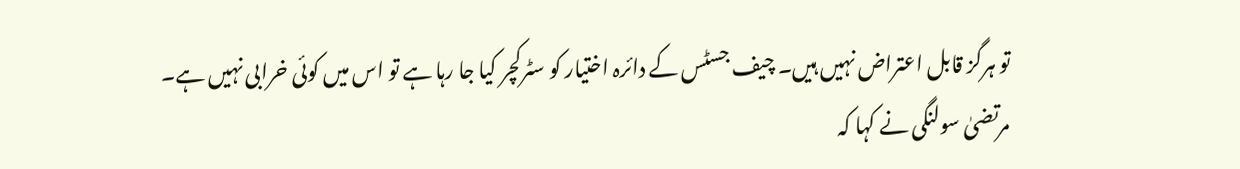تو ہرگز قابل اعتراض نہیں ہیں۔ چیف جسٹس کے دائرہ اختیار کو سٹرکچر کیا جا رہا ہے تو اس میں کوئی خرابی نہیں ہے۔
مرتضیٰ سولنگی نے کہا کہ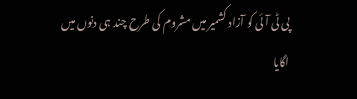پی ٹی آئی کو آزاد کشمیر میں مشروم کی طرح چند ہی دنوں میں اگایا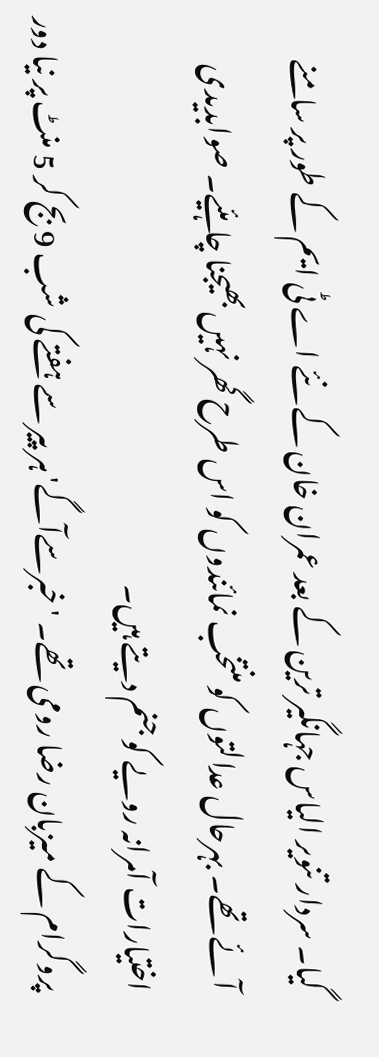گیا۔ سردار تنویر الیاس جہانگیر ترین کے بعد عمران خان کے نئے اے ٹی ایم کے طور پر سامنے آئے تھے۔ بہرحال عدالتوں کو منتخب نمائندوں کو اس طرح گھر نہیں بھیجنا چاہئیے۔ صوابدیدی اختیارات آمرانہ رویے کو جنم دیتے ہیں۔
پروگرام کے میزبان رضا رومی تھے۔ 'خبرسےآگے' ہر پیر سے ہفتے کی شب 9 بج کر 5 منٹ پر نیا دور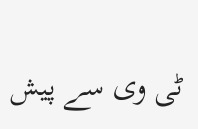ٹی وی سے پیش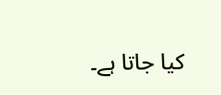کیا جاتا ہے۔